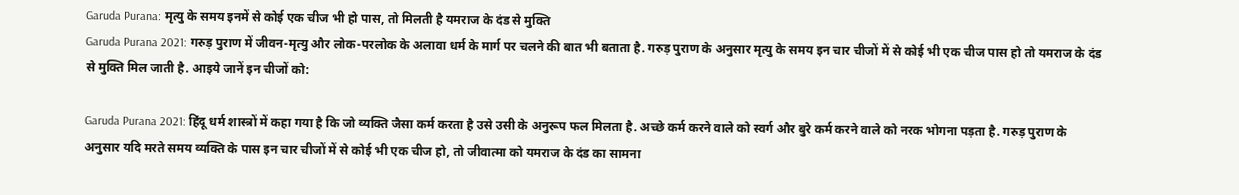Garuda Purana: मृत्यु के समय इनमें से कोई एक चीज भी हो पास, तो मिलती है यमराज के दंड से मुक्ति
Garuda Purana 2021: गरुड़ पुराण में जीवन-मृत्यु और लोक-परलोक के अलावा धर्म के मार्ग पर चलने की बात भी बताता है. गरुड़ पुराण के अनुसार मृत्यु के समय इन चार चीजों में से कोई भी एक चीज पास हो तो यमराज के दंड से मुक्ति मिल जाती है. आइये जानें इन चीजों को:

Garuda Purana 2021: हिंदू धर्म शास्त्रों में कहा गया है कि जो व्यक्ति जैसा कर्म करता है उसे उसी के अनुरूप फल मिलता है. अच्छे कर्म करने वाले को स्वर्ग और बुरे कर्म करने वाले को नरक भोगना पड़ता है. गरुड़ पुराण के अनुसार यदि मरते समय व्यक्ति के पास इन चार चीजों में से कोई भी एक चीज हो, तो जीवात्मा को यमराज के दंड का सामना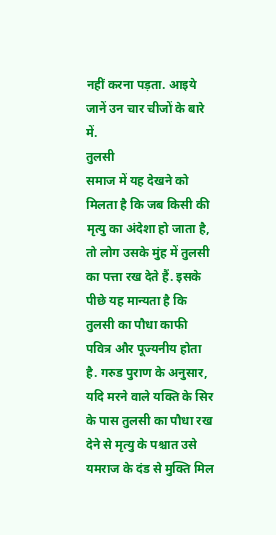नहीं करना पड़ता. आइये जानें उन चार चीजों के बारे में.
तुलसी
समाज में यह देखने को मिलता है कि जब किसी की मृत्यु का अंदेशा हो जाता है, तो लोग उसके मुंह में तुलसी का पत्ता रख देते हैं. इसके पीछे यह मान्यता है कि तुलसी का पौधा काफी पवित्र और पूज्यनीय होता है. गरुड पुराण के अनुसार, यदि मरने वाले यक्ति के सिर के पास तुलसी का पौधा रख देने से मृत्यु के पश्चात उसे यमराज के दंड से मुक्ति मिल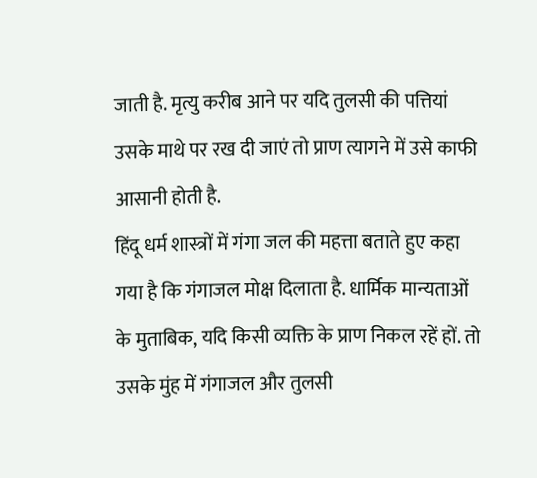जाती है. मृत्यु करीब आने पर यदि तुलसी की पत्तियां उसके माथे पर रख दी जाएं तो प्राण त्यागने में उसे काफी आसानी होती है.
हिंदू धर्म शास्त्रों में गंगा जल की महत्ता बताते हुए कहा गया है कि गंगाजल मोक्ष दिलाता है. धार्मिक मान्यताओं के मुताबिक, यदि किसी व्यक्ति के प्राण निकल रहें हों. तो उसके मुंह में गंगाजल और तुलसी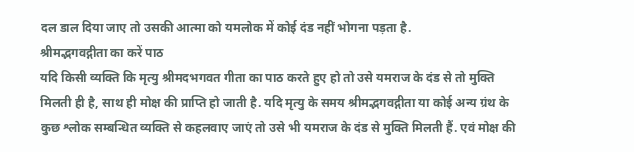दल डाल दिया जाए तो उसकी आत्मा को यमलोक में कोई दंड नहीं भोगना पड़ता है.
श्रीमद्भगवद्गीता का करें पाठ
यदि किसी व्यक्ति कि मृत्यु श्रीमदभगवत गीता का पाठ करते हुए हो तो उसे यमराज के दंड से तो मुक्ति मिलती ही है, साथ ही मोक्ष की प्राप्ति हो जाती है. यदि मृत्यु के समय श्रीमद्भगवद्गीता या कोई अन्य ग्रंथ के कुछ श्लोक सम्बन्धित व्यक्ति से कहलवाए जाएं तो उसे भी यमराज के दंड से मुक्ति मिलती हैं. एवं मोक्ष की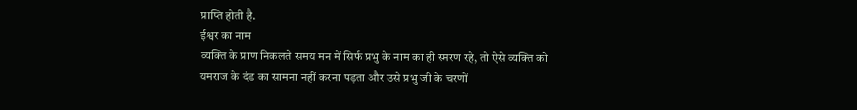प्राप्ति होती है.
ईश्वर का नाम
व्यक्ति के प्राण निकलते समय मन में सिर्फ प्रभु के नाम का ही स्मरण रहे, तो ऐसे व्यक्ति को यमराज के दंड का सामना नहीं करना पड़ता और उसे प्रभु जी के चरणों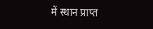में स्थान प्राप्त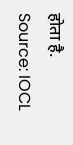होता है.
Source: IOCL